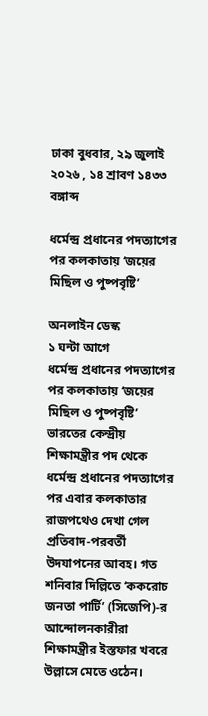ঢাকা বুধবার, ২৯ জুলাই ২০২৬ , ১৪ শ্রাবণ ১৪৩৩ বঙ্গাব্দ

ধর্মেন্দ্র প্রধানের পদত্যাগের পর কলকাতায় ‘জয়ের মিছিল ও পুষ্পবৃষ্টি’

অনলাইন ডেস্ক
১ ঘন্টা আগে
ধর্মেন্দ্র প্রধানের পদত্যাগের পর কলকাতায় ‘জয়ের মিছিল ও পুষ্পবৃষ্টি’
ভারতের কেন্দ্রীয় শিক্ষামন্ত্রীর পদ থেকে ধর্মেন্দ্র প্রধানের পদত্যাগের পর এবার কলকাতার রাজপথেও দেখা গেল প্রতিবাদ-পরবর্তী উদযাপনের আবহ। গত শনিবার দিল্লিতে ‘ককরোচ জনতা পার্টি’ (সিজেপি)-র আন্দোলনকারীরা শিক্ষামন্ত্রীর ইস্তফার খবরে উল্লাসে মেতে ওঠেন।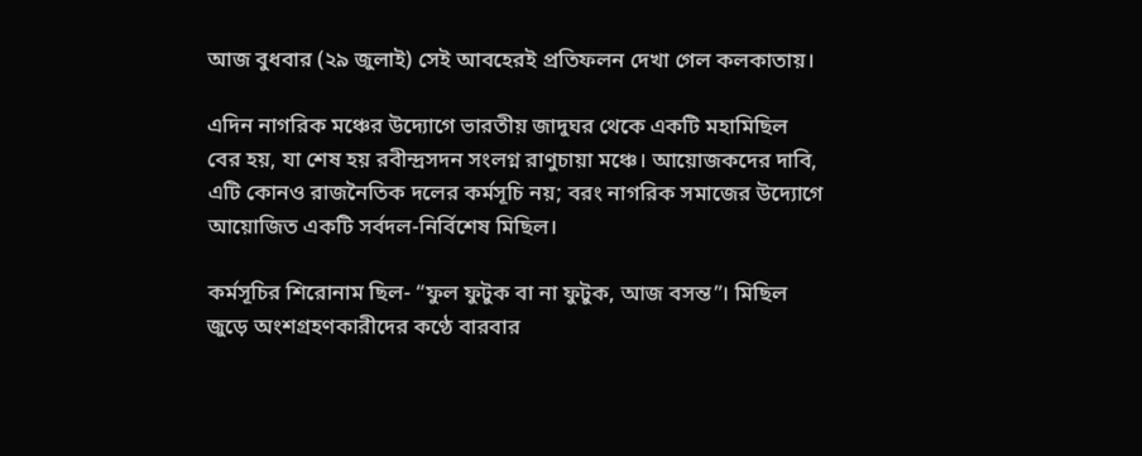আজ বুধবার (২৯ জুলাই) সেই আবহেরই প্রতিফলন দেখা গেল কলকাতায়।

এদিন নাগরিক মঞ্চের উদ্যোগে ভারতীয় জাদুঘর থেকে একটি মহামিছিল বের হয়, যা শেষ হয় রবীন্দ্রসদন সংলগ্ন রাণুচায়া মঞ্চে। আয়োজকদের দাবি, এটি কোনও রাজনৈতিক দলের কর্মসূচি নয়; বরং নাগরিক সমাজের উদ্যোগে আয়োজিত একটি সর্বদল-নির্বিশেষ মিছিল।

কর্মসূচির শিরোনাম ছিল- “ফুল ফুটুক বা না ফুটুক, আজ বসন্ত”। মিছিল জুড়ে অংশগ্রহণকারীদের কণ্ঠে বারবার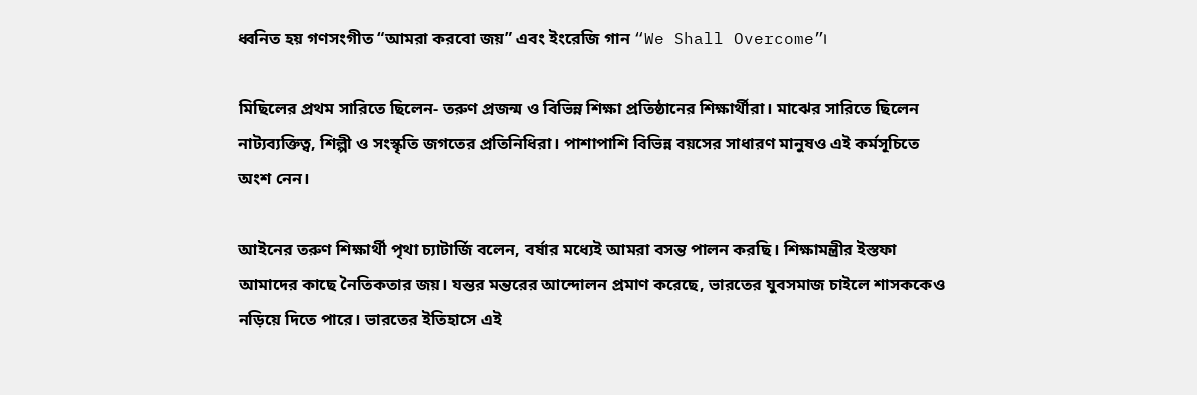ধ্বনিত হয় গণসংগীত “আমরা করবো জয়” এবং ইংরেজি গান “We Shall Overcome”।

মিছিলের প্রথম সারিতে ছিলেন- তরুণ প্রজন্ম ও বিভিন্ন শিক্ষা প্রতিষ্ঠানের শিক্ষার্থীরা। মাঝের সারিতে ছিলেন নাট্যব্যক্তিত্ব, শিল্পী ও সংস্কৃতি জগতের প্রতিনিধিরা। পাশাপাশি বিভিন্ন বয়সের সাধারণ মানুষও এই কর্মসূচিতে অংশ নেন।

আইনের তরুণ শিক্ষার্থী পৃথা চ্যাটার্জি বলেন, বর্ষার মধ্যেই আমরা বসন্ত পালন করছি। শিক্ষামন্ত্রীর ইস্তফা আমাদের কাছে নৈতিকতার জয়। যন্তর মন্তরের আন্দোলন প্রমাণ করেছে, ভারতের যুবসমাজ চাইলে শাসককেও নড়িয়ে দিতে পারে। ভারতের ইতিহাসে এই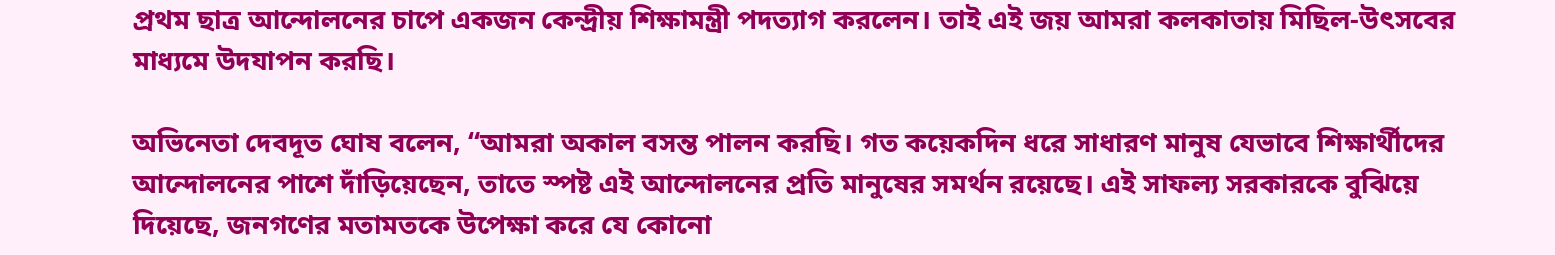প্রথম ছাত্র আন্দোলনের চাপে একজন কেন্দ্রীয় শিক্ষামন্ত্রী পদত্যাগ করলেন। তাই এই জয় আমরা কলকাতায় মিছিল-উৎসবের মাধ্যমে উদযাপন করছি।

অভিনেতা দেবদূত ঘোষ বলেন, “আমরা অকাল বসন্ত পালন করছি। গত কয়েকদিন ধরে সাধারণ মানুষ যেভাবে শিক্ষার্থীদের আন্দোলনের পাশে দাঁড়িয়েছেন, তাতে স্পষ্ট এই আন্দোলনের প্রতি মানুষের সমর্থন রয়েছে। এই সাফল্য সরকারকে বুঝিয়ে দিয়েছে, জনগণের মতামতকে উপেক্ষা করে যে কোনো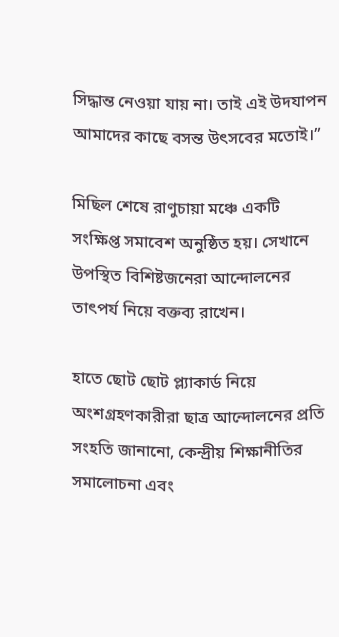সিদ্ধান্ত নেওয়া যায় না। তাই এই উদযাপন আমাদের কাছে বসন্ত উৎসবের মতোই।”

মিছিল শেষে রাণুচায়া মঞ্চে একটি সংক্ষিপ্ত সমাবেশ অনুষ্ঠিত হয়। সেখানে উপস্থিত বিশিষ্টজনেরা আন্দোলনের তাৎপর্য নিয়ে বক্তব্য রাখেন।

হাতে ছোট ছোট প্ল্যাকার্ড নিয়ে অংশগ্রহণকারীরা ছাত্র আন্দোলনের প্রতি সংহতি জানানো, কেন্দ্রীয় শিক্ষানীতির সমালোচনা এবং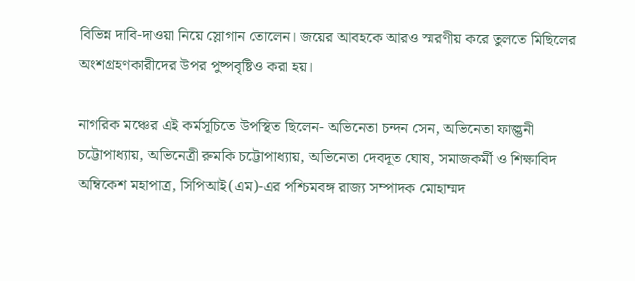বিভিন্ন দাবি-দাওয়া নিয়ে স্লোগান তোলেন। জয়ের আবহকে আরও স্মরণীয় করে তুলতে মিছিলের অংশগ্রহণকারীদের উপর পুষ্পবৃষ্টিও করা হয়।

নাগরিক মঞ্চের এই কর্মসূচিতে উপস্থিত ছিলেন- অভিনেতা চন্দন সেন, অভিনেতা ফাল্গুনী চট্টোপাধ্যায়, অভিনেত্রী রুমকি চট্টোপাধ্যায়, অভিনেতা দেবদূত ঘোষ, সমাজকর্মী ও শিক্ষাবিদ অম্বিকেশ মহাপাত্র, সিপিআই(এম)-এর পশ্চিমবঙ্গ রাজ্য সম্পাদক মোহাম্মদ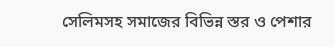সেলিমসহ সমাজের বিভিন্ন স্তর ও পেশার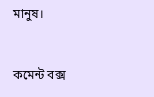মানুষ।


কমেন্ট বক্স